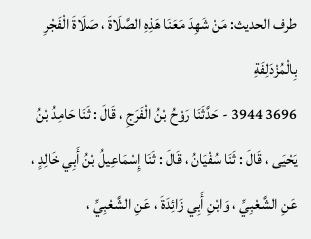طرف الحديث: مَنْ شَهِدَ مَعَنَا هَذِهِ الصَّلَاةَ ، صَلَاةَ الْفَجْرِ بِالْمُزْدَلِفَةِ
3696 3944 - حَدَّثَنَا رَوْحُ بْنُ الْفَرَجِ ، قَالَ : ثَنَا حَامِدُ بْنُ يَحْيَى ، قَالَ : ثَنَا سُفْيَانُ ، قَالَ : ثَنَا إِسْمَاعِيلُ بْنُ أَبِي خَالِدٍ ، عَنِ الشَّعْبِيِّ ، وَابْنِ أَبِي زَائِدَةَ ، عَنِ الشَّعْبِيِّ ،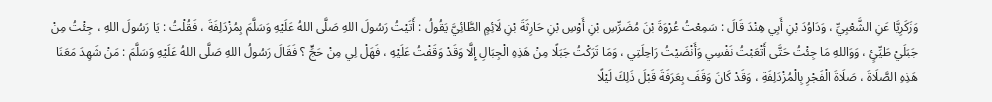وَزَكَرِيَّا عَنِ الشَّعْبِيِّ ، وَدَاوُدَ بْنِ أَبِي هِنْدَ قَالَ : سَمِعْتُ عُرْوَةَ بْنَ مُضَرِّسِ بْنِ أَوْسِ بْنِ حَارِثَةَ بْنِ لَائِمٍ الطَّائِيَّ يَقُولُ : أَتَيْتُ رَسُولَ اللهِ صَلَّى اللهُ عَلَيْهِ وَسَلَّمَ بِمُزْدَلِفَةَ ، فَقُلْتُ : يَا رَسُولَ اللهِ ، جِئْتُ مِنْ جَبَلَيْ طَيِّئٍ ، وَوَاللهِ مَا جِئْتُ حَتَّى أَتْعَبْتُ نَفْسِي وَأَنْضَيْتُ رَاحِلَتِي ، وَمَا تَرَكْتُ جَبَلًا مِنْ هَذِهِ الْجِبَالِ إِلَّا وَقَدْ وَقَفْتُ عَلَيْهِ ، فَهَلْ لِي مِنْ حَجٍّ ؟ فَقَالَ رَسُولُ اللهِ صَلَّى اللهُ عَلَيْهِ وَسَلَّمَ : مَنْ شَهِدَ مَعَنَا هَذِهِ الصَّلَاةَ ، صَلَاةَ الْفَجْرِ بِالْمُزْدَلِفَةِ ، وَقَدْ كَانَ وَقَفَ بِعَرَفَةَ قَبْلَ ذَلِكَ لَيْلًا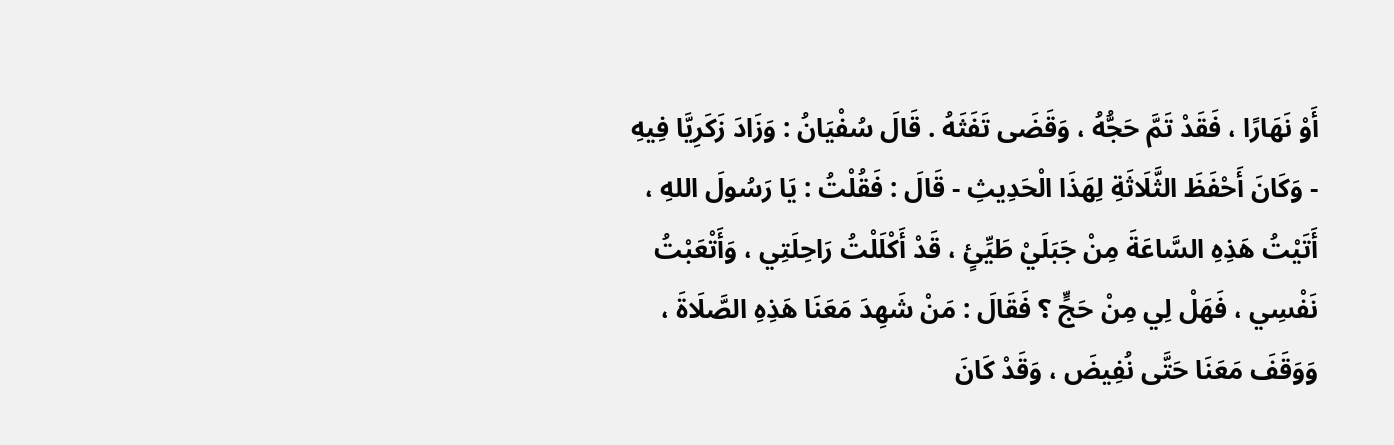أَوْ نَهَارًا ، فَقَدْ تَمَّ حَجُّهُ ، وَقَضَى تَفَثَهُ . قَالَ سُفْيَانُ : وَزَادَ زَكَرِيَّا فِيهِ - وَكَانَ أَحْفَظَ الثَّلَاثَةِ لِهَذَا الْحَدِيثِ - قَالَ : فَقُلْتُ : يَا رَسُولَ اللهِ ، أَتَيْتُ هَذِهِ السَّاعَةَ مِنْ جَبَلَيْ طَيِّئٍ ، قَدْ أَكْلَلْتُ رَاحِلَتِي ، وَأَتْعَبْتُ نَفْسِي ، فَهَلْ لِي مِنْ حَجٍّ ؟ فَقَالَ : مَنْ شَهِدَ مَعَنَا هَذِهِ الصَّلَاةَ ، وَوَقَفَ مَعَنَا حَتَّى نُفِيضَ ، وَقَدْ كَانَ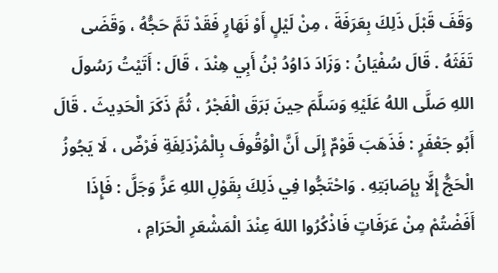وَقَفَ قَبْلَ ذَلِكَ بِعَرَفَةَ ، مِنْ لَيْلٍ أَوْ نَهَارٍ فَقَدْ تَمَّ حَجُّهُ ، وَقَضَى تَفَثَهُ . قَالَ سُفْيَانُ : وَزَادَ دَاوُدُ بْنُ أَبِي هِنْدَ ، قَالَ : أَتَيْتُ رَسُولَ اللهِ صَلَّى اللهُ عَلَيْهِ وَسَلَّمَ حِينَ بَرَقَ الْفَجْرُ ، ثُمَّ ذَكَرَ الْحَدِيثَ . قَالَ أَبُو جَعْفَرٍ : فَذَهَبَ قَوْمٌ إِلَى أَنَّ الْوُقُوفَ بِالْمُزْدَلِفَةِ فَرْضٌ ، لَا يَجُوزُ الْحَجُّ إِلَّا بِإِصَابَتِهِ . وَاحْتَجُّوا فِي ذَلِكَ بِقَوْلِ اللهِ عَزَّ وَجَلَّ : فَإِذَا أَفَضْتُمْ مِنْ عَرَفَاتٍ فَاذْكُرُوا اللهَ عِنْدَ الْمَشْعَرِ الْحَرَامِ ،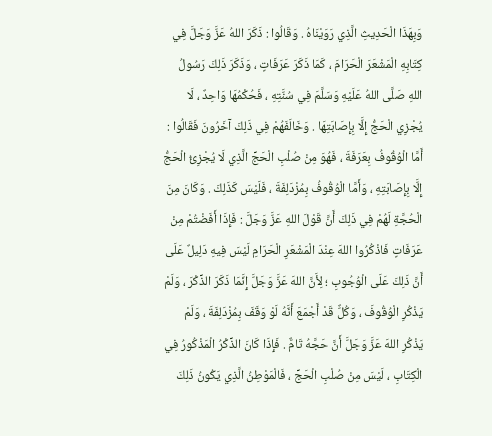وَبِهَذَا الْحَدِيثِ الَّذِي رَوَيْنَاهُ . وَقَالُوا : ذَكَرَ اللهُ عَزَّ وَجَلَّ فِي كِتَابِهِ الْمَشْعَرَ الْحَرَامَ ، كَمَا ذَكَرَ عَرَفَاتٍ ، وَذَكَرَ ذَلِكَ رَسُولُ اللهِ صَلَّى اللهُ عَلَيْهِ وَسَلَّمَ فِي سُنَّتِهِ ، فَحُكْمُهَا وَاحِدٌ ، لَا يُجْزِي الْحَجُّ إِلَّا بِإِصَابَتِهَا . وَخَالَفَهُمْ فِي ذَلِكَ آخَرُونَ فَقَالُوا : أَمَّا الْوُقُوفُ بِعَرَفَةَ ، فَهُوَ مِنْ صُلْبِ الْحَجِّ الَّذِي لَا يُجْزِئُ الْحَجُّ إِلَّا بِإِصَابَتِهِ ، وَأَمَّا الْوُقُوفُ بِمُزْدَلِفَةَ ، فَلَيْسَ كَذَلِكَ . وَكَانَ مِنَ الْحُجَّةِ لَهُمْ فِي ذَلِكَ أَنَّ قَوْلَ اللهِ عَزَّ وَجَلَّ : فَإِذَا أَفَضْتُمْ مِنْ عَرَفَاتٍ فَاذْكُرُوا اللهَ عِنْدَ الْمَشْعَرِ الْحَرَامِ لَيْسَ فِيهِ دَلِيلٌ عَلَى أَنَّ ذَلِكَ عَلَى الْوُجُوبِ ؛ لِأَنَّ اللهَ عَزَّ وَجَلَّ إِنَّمَا ذَكَرَ الذِّكْرَ ، وَلَمْ يَذْكُرِ الْوُقُوفَ ، وَكُلٌّ قَدْ أَجْمَعَ أَنَّهُ لَوْ وَقَفَ بِمُزْدَلِفَةَ ، وَلَمْ يَذْكُرِ اللهَ عَزَّ وَجَلَّ أَنَّ حَجَّهُ تَامٌّ . فَإِذَا كَانَ الذِّكْرُ الْمَذْكُورُ فِي الْكِتَابِ ، لَيْسَ مِنْ صُلْبِ الْحَجِّ ، فَالْمَوْطِنُ الَّذِي يَكُونُ ذَلِكَ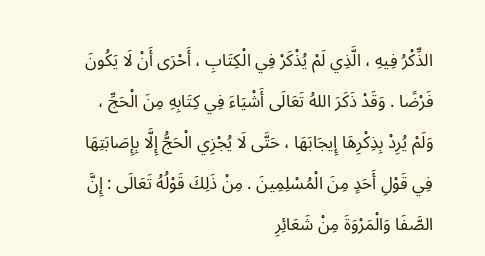الذِّكْرُ فِيهِ ، الَّذِي لَمْ يُذْكَرْ فِي الْكِتَابِ ، أَحْرَى أَنْ لَا يَكُونَ فَرْضًا . وَقَدْ ذَكَرَ اللهُ تَعَالَى أَشْيَاءَ فِي كِتَابِهِ مِنَ الْحَجِّ ، وَلَمْ يُرِدْ بِذِكْرِهَا إِيجَابَهَا ، حَتَّى لَا يُجْزِي الْحَجُّ إِلَّا بِإِصَابَتِهَا فِي قَوْلِ أَحَدٍ مِنَ الْمُسْلِمِينَ . مِنْ ذَلِكَ قَوْلُهُ تَعَالَى : إِنَّ الصَّفَا وَالْمَرْوَةَ مِنْ شَعَائِرِ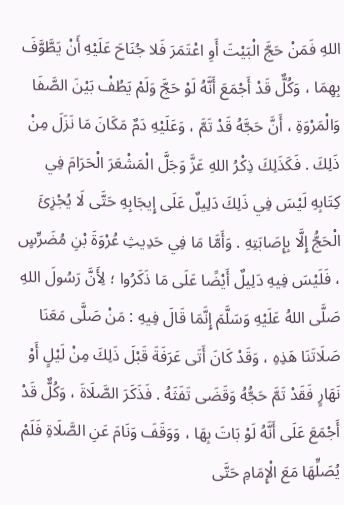اللهِ فَمَنْ حَجَّ الْبَيْتَ أَوِ اعْتَمَرَ فَلا جُنَاحَ عَلَيْهِ أَنْ يَطَّوَّفَ بِهِمَا ، وَكُلٌّ قَدْ أَجْمَعَ أَنَّهُ لَوْ حَجَّ وَلَمْ يَطُفْ بَيْنَ الصَّفَا وَالْمَرْوَةِ ، أَنَّ حَجَّهُ قَدْ تَمَّ ، وَعَلَيْهِ دَمٌ مَكَانَ مَا نَزَلَ مِنْ ذَلِكَ . فَكَذَلِكَ ذِكْرُ اللهِ عَزَّ وَجَلَّ الْمَشْعَرَ الْحَرَامَ فِي كِتَابِهِ لَيْسَ فِي ذَلِكَ دَلِيلٌ عَلَى إِيجَابِهِ حَتَّى لَا يُجْزِئَ الْحَجُّ إِلَّا بِإِصَابَتِهِ . وَأَمَّا مَا فِي حَدِيثِ عُرْوَةَ بْنِ مُضَرِّسٍ ، فَلَيْسَ فِيهِ دَلِيلٌ أَيْضًا عَلَى مَا ذَكَرُوا ؛ لِأَنَّ رَسُولَ اللهِ صَلَّى اللهُ عَلَيْهِ وَسَلَّمَ إِنَّمَا قَالَ فِيهِ : مَنْ صَلَّى مَعَنَا صَلَاتَنَا هَذِهِ ، وَقَدْ كَانَ أَتَى عَرَفَةَ قَبْلَ ذَلِكَ مِنْ لَيْلٍ أَوْ نَهَارٍ فَقَدْ تَمَّ حَجُّهُ وَقَضَى تَفَثَهُ . فَذَكَرَ الصَّلَاةَ ، وَكُلٌّ قَدْ أَجْمَعَ عَلَى أَنَّهُ لَوْ بَاتَ بِهَا ، وَوَقَفَ وَنَامَ عَنِ الصَّلَاةِ فَلَمْ يُصَلِّهَا مَعَ الْإِمَامِ حَتَّى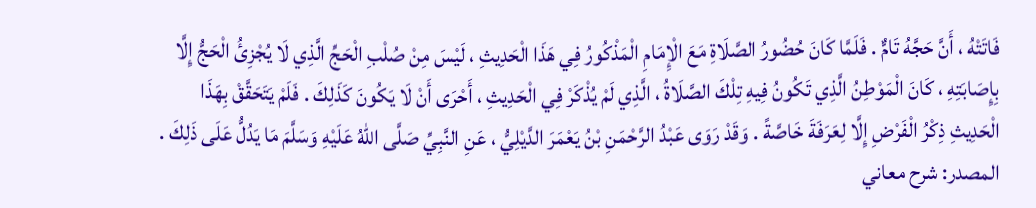فَاتَتْهُ ، أَنَّ حَجَّهُ تَامٌّ . فَلَمَّا كَانَ حُضُورُ الصَّلَاةِ مَعَ الْإِمَامِ الْمَذْكُورُ فِي هَذَا الْحَدِيثِ ، لَيْسَ مِنْ صُلْبِ الْحَجِّ الَّذِي لَا يُجْزِئُ الْحَجُّ إِلَّا بِإِصَابَتِهِ ، كَانَ الْمَوْطِنُ الَّذِي تَكُونُ فِيهِ تِلْكَ الصَّلَاةُ ، الَّذِي لَمْ يُذْكَرْ فِي الْحَدِيثِ ، أَحْرَى أَنْ لَا يَكُونَ كَذَلِكَ . فَلَمْ يَتَحَقَّقْ بِهَذَا الْحَدِيثِ ذِكْرُ الْفَرْضِ إِلَّا لِعَرَفَةَ خَاصَّةً . وَقَدْ رَوَى عَبْدُ الرَّحْمَنِ بْنُ يَعْمَرَ الدَّيْلِيُّ ، عَنِ النَّبِيِّ صَلَّى اللهُ عَلَيْهِ وَسَلَّمَ مَا يَدُلُّ عَلَى ذَلِكَ .
المصدر: شرح معاني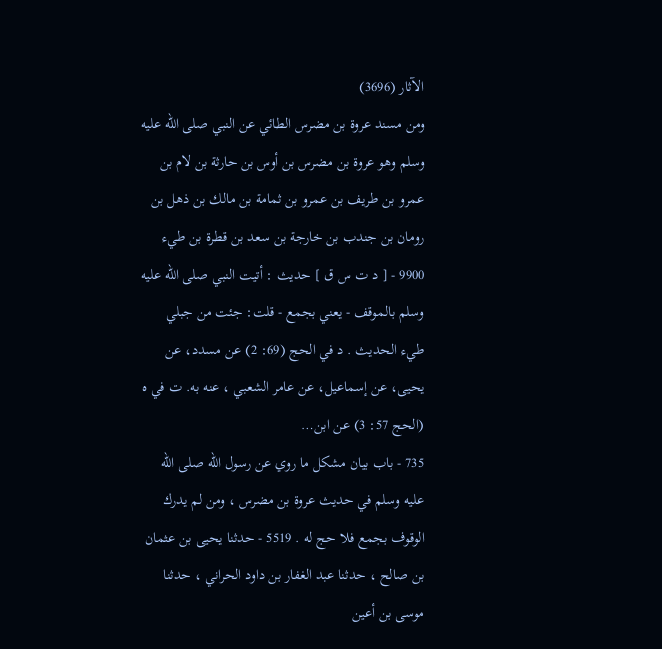الآثار (3696)
ومن مسند عروة بن مضرس الطائي عن النبي صلى الله عليه وسلم وهو عروة بن مضرس بن أوس بن حارثة بن لام بن عمرو بن طريف بن عمرو بن ثمامة بن مالك بن ذهل بن رومان بن جندب بن خارجة بن سعد بن قطرة بن طيء 9900 - [ د ت س ق ] حديث : أتيت النبي صلى الله عليه وسلم بالموقف - يعني بجمع - قلت: جئت من جبلي طيء الحديث . د في الحج (69: 2) عن مسدد، عن يحيى، عن إسماعيل، عن عامر الشعبي ، عنه به. ت في ه (الحج 57: 3) عن ابن…
735 - باب بيان مشكل ما روي عن رسول الله صلى الله عليه وسلم في حديث عروة بن مضرس ، ومن لم يدرك الوقوف بجمع فلا حج له . 5519 - حدثنا يحيى بن عثمان بن صالح ، حدثنا عبد الغفار بن داود الحراني ، حدثنا موسى بن أعين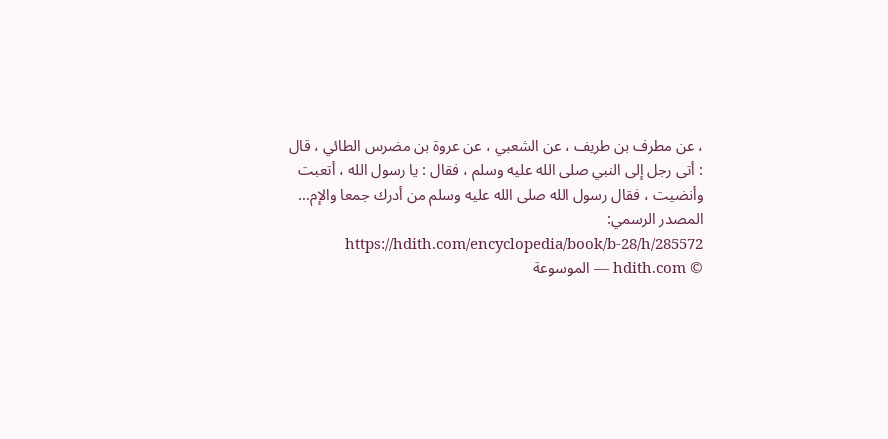، عن مطرف بن طريف ، عن الشعبي ، عن عروة بن مضرس الطائي ، قال : أتى رجل إلى النبي صلى الله عليه وسلم ، فقال : يا رسول الله ، أتعبت وأنضيت ، فقال رسول الله صلى الله عليه وسلم من أدرك جمعا والإم…
المصدر الرسمي: https://hdith.com/encyclopedia/book/b-28/h/285572
© hdith.com — الموسوعة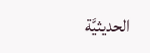الحديثيَّة